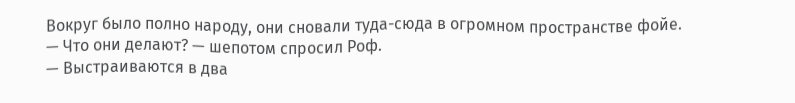Вокруг было полно народу, они сновали туда-сюда в огромном пространстве фойе.
— Что они делают? — шепотом спросил Роф.
— Выстраиваются в два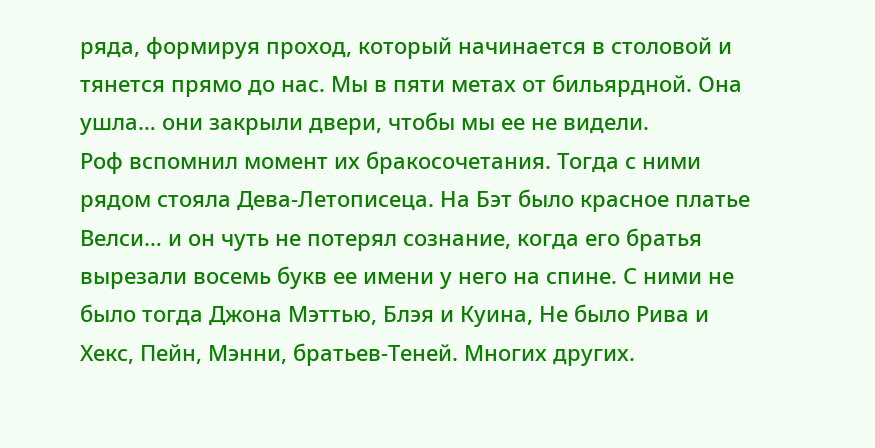ряда, формируя проход, который начинается в столовой и тянется прямо до нас. Мы в пяти метах от бильярдной. Она ушла… они закрыли двери, чтобы мы ее не видели.
Роф вспомнил момент их бракосочетания. Тогда с ними рядом стояла Дева-Летописеца. На Бэт было красное платье Велси… и он чуть не потерял сознание, когда его братья вырезали восемь букв ее имени у него на спине. С ними не было тогда Джона Мэттью, Блэя и Куина, Не было Рива и Хекс, Пейн, Мэнни, братьев-Теней. Многих других.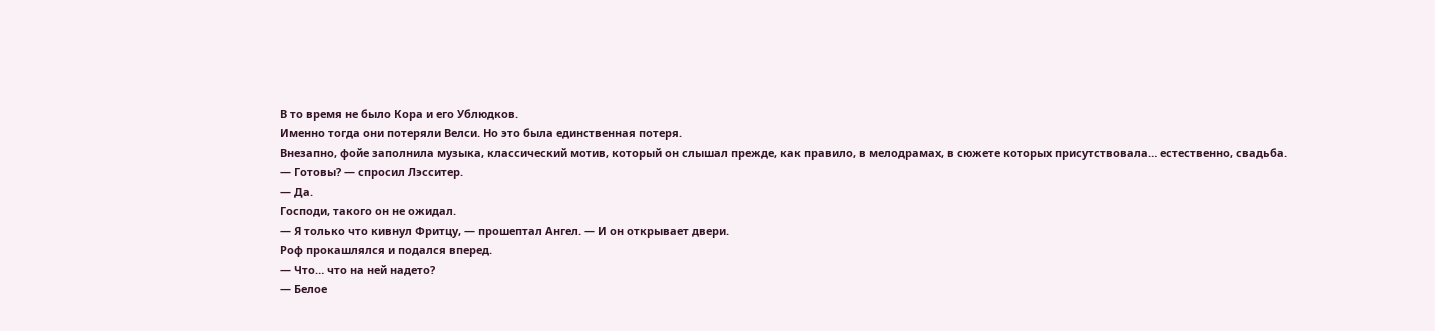В то время не было Кора и его Ублюдков.
Именно тогда они потеряли Велси. Но это была единственная потеря.
Внезапно, фойе заполнила музыка, классический мотив, который он слышал прежде, как правило, в мелодрамах, в сюжете которых присутствовала… естественно, свадьба.
— Готовы? — спросил Лэсситер.
— Да.
Господи, такого он не ожидал.
— Я только что кивнул Фритцу, — прошептал Ангел. — И он открывает двери.
Роф прокашлялся и подался вперед.
— Что… что на ней надето?
— Белое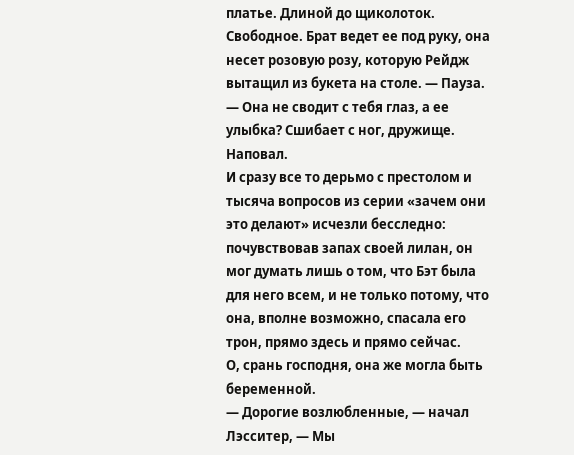платье. Длиной до щиколоток. Свободное. Брат ведет ее под руку, она несет розовую розу, которую Рейдж вытащил из букета на столе. — Пауза. — Она не сводит с тебя глаз, а ее улыбка? Сшибает с ног, дружище. Наповал.
И сразу все то дерьмо с престолом и тысяча вопросов из серии «зачем они это делают» исчезли бесследно: почувствовав запах своей лилан, он мог думать лишь о том, что Бэт была для него всем, и не только потому, что она, вполне возможно, спасала его трон, прямо здесь и прямо сейчас.
О, срань господня, она же могла быть беременной.
— Дорогие возлюбленные, — начал Лэсситер, — Мы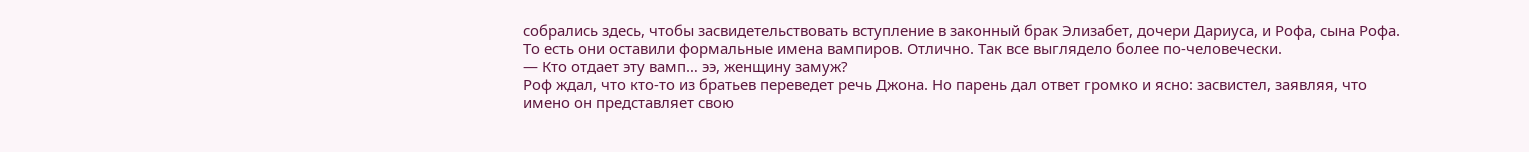собрались здесь, чтобы засвидетельствовать вступление в законный брак Элизабет, дочери Дариуса, и Рофа, сына Рофа.
То есть они оставили формальные имена вампиров. Отлично. Так все выглядело более по-человечески.
— Кто отдает эту вамп… ээ, женщину замуж?
Роф ждал, что кто-то из братьев переведет речь Джона. Но парень дал ответ громко и ясно: засвистел, заявляя, что имено он представляет свою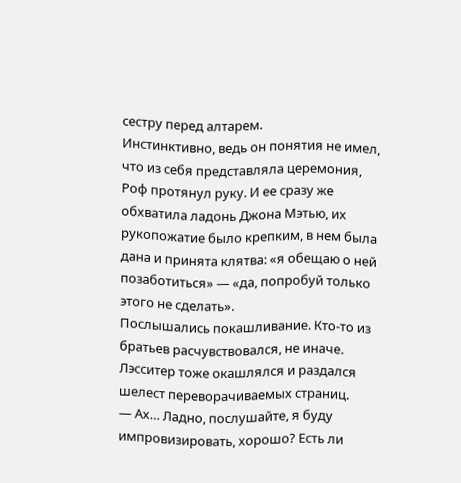сестру перед алтарем.
Инстинктивно, ведь он понятия не имел, что из себя представляла церемония, Роф протянул руку. И ее сразу же обхватила ладонь Джона Мэтью, их рукопожатие было крепким, в нем была дана и принята клятва: «я обещаю о ней позаботиться» — «да, попробуй только этого не сделать».
Послышались покашливание. Кто-то из братьев расчувствовался, не иначе.
Лэсситер тоже окашлялся и раздался шелест переворачиваемых страниц.
— Ах… Ладно, послушайте, я буду импровизировать, хорошо? Есть ли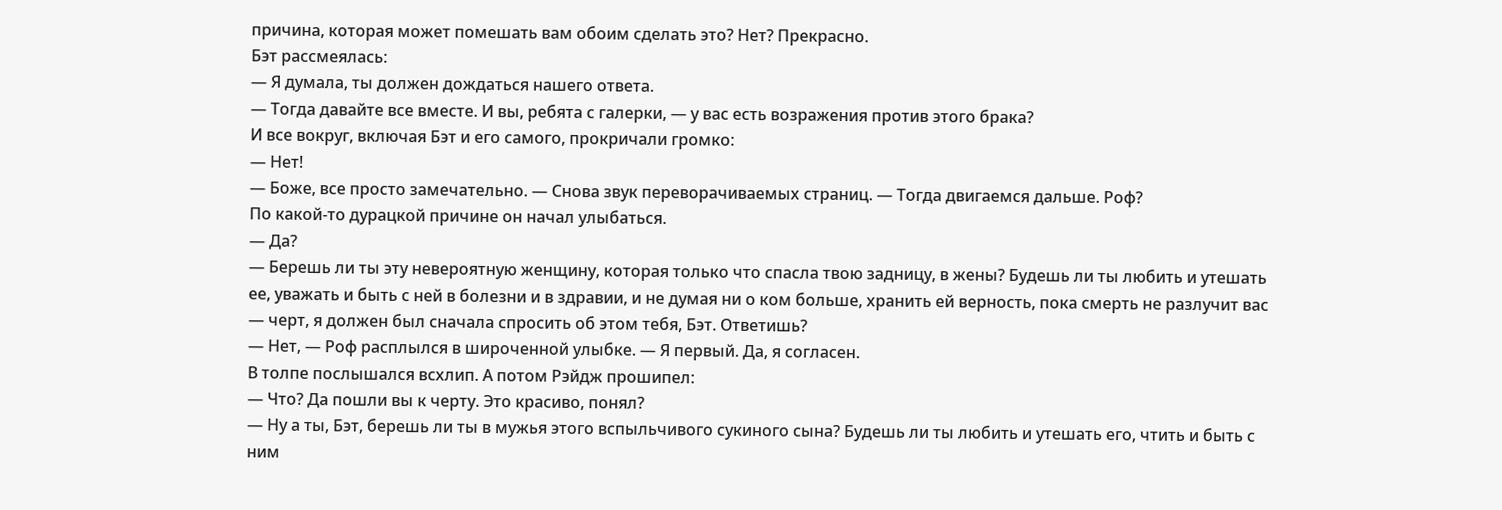причина, которая может помешать вам обоим сделать это? Нет? Прекрасно.
Бэт рассмеялась:
— Я думала, ты должен дождаться нашего ответа.
— Тогда давайте все вместе. И вы, ребята с галерки, — у вас есть возражения против этого брака?
И все вокруг, включая Бэт и его самого, прокричали громко:
— Нет!
— Боже, все просто замечательно. — Снова звук переворачиваемых страниц. — Тогда двигаемся дальше. Роф?
По какой-то дурацкой причине он начал улыбаться.
— Да?
— Берешь ли ты эту невероятную женщину, которая только что спасла твою задницу, в жены? Будешь ли ты любить и утешать ее, уважать и быть с ней в болезни и в здравии, и не думая ни о ком больше, хранить ей верность, пока смерть не разлучит вас — черт, я должен был сначала спросить об этом тебя, Бэт. Ответишь?
— Нет, — Роф расплылся в широченной улыбке. — Я первый. Да, я согласен.
В толпе послышался всхлип. А потом Рэйдж прошипел:
— Что? Да пошли вы к черту. Это красиво, понял?
— Ну а ты, Бэт, берешь ли ты в мужья этого вспыльчивого сукиного сына? Будешь ли ты любить и утешать его, чтить и быть с ним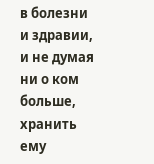в болезни и здравии, и не думая ни о ком больше, хранить ему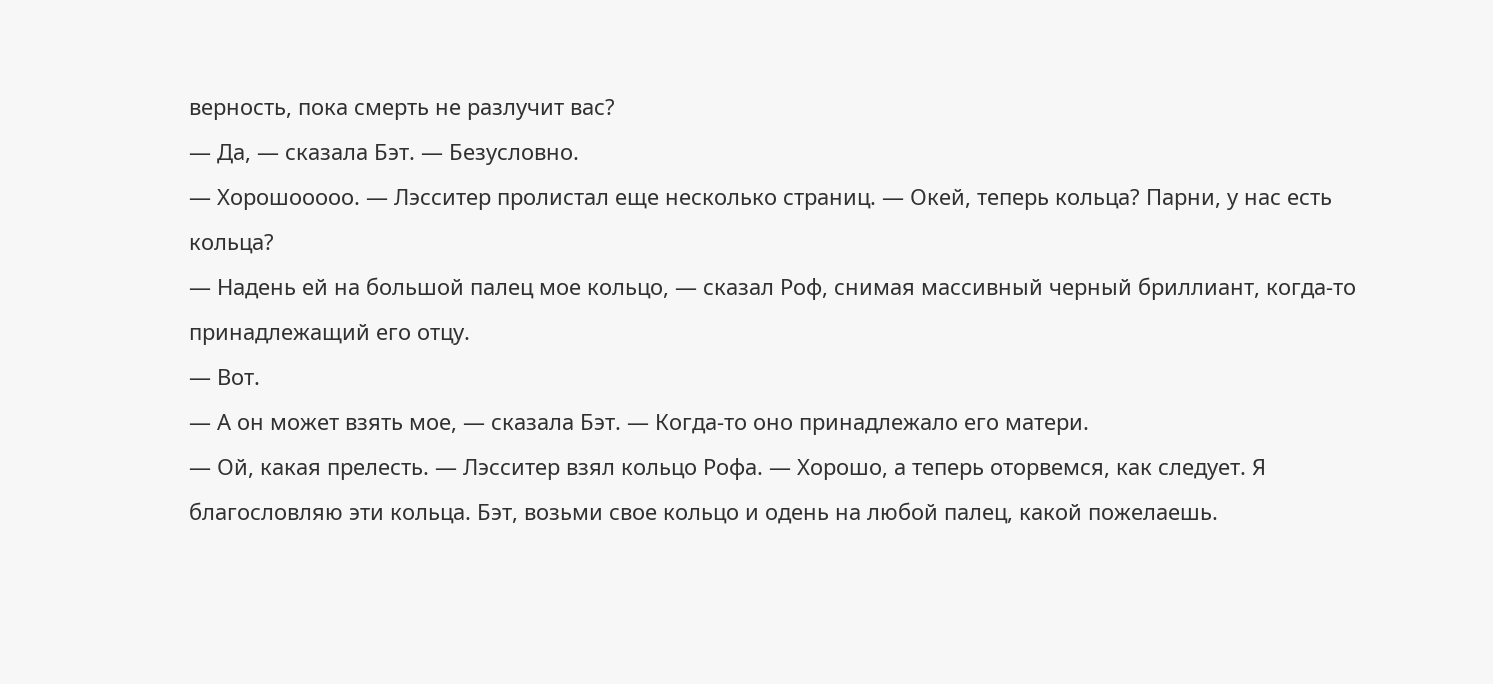верность, пока смерть не разлучит вас?
— Да, — сказала Бэт. — Безусловно.
— Хорошооооо. — Лэсситер пролистал еще несколько страниц. — Окей, теперь кольца? Парни, у нас есть кольца?
— Надень ей на большой палец мое кольцо, — сказал Роф, снимая массивный черный бриллиант, когда-то принадлежащий его отцу.
— Вот.
— А он может взять мое, — сказала Бэт. — Когда-то оно принадлежало его матери.
— Ой, какая прелесть. — Лэсситер взял кольцо Рофа. — Хорошо, а теперь оторвемся, как следует. Я благословляю эти кольца. Бэт, возьми свое кольцо и одень на любой палец, какой пожелаешь.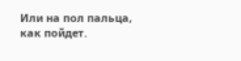Или на пол пальца, как пойдет.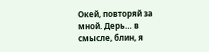Окей, повторяй за мной. Дерь… в смысле, блин, я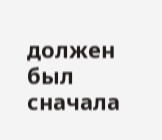должен был сначала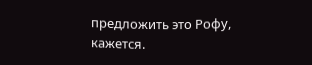предложить это Рофу, кажется.